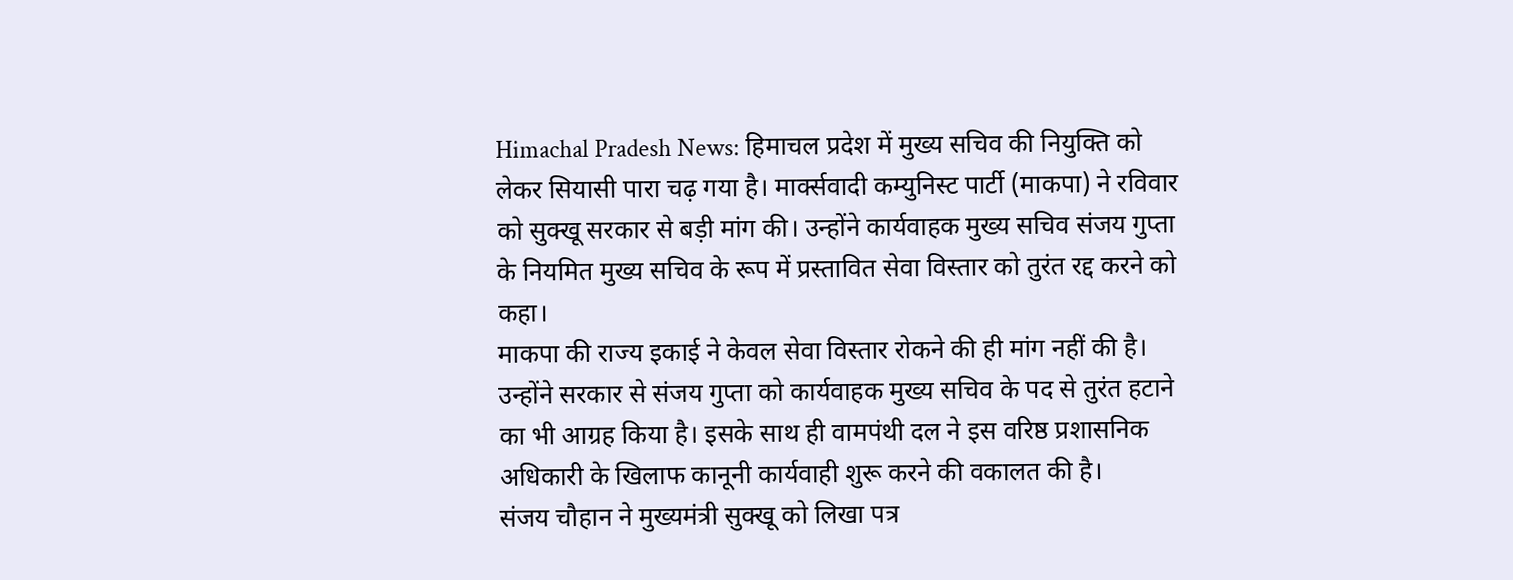Himachal Pradesh News: हिमाचल प्रदेश में मुख्य सचिव की नियुक्ति को लेकर सियासी पारा चढ़ गया है। मार्क्सवादी कम्युनिस्ट पार्टी (माकपा) ने रविवार को सुक्खू सरकार से बड़ी मांग की। उन्होंने कार्यवाहक मुख्य सचिव संजय गुप्ता के नियमित मुख्य सचिव के रूप में प्रस्तावित सेवा विस्तार को तुरंत रद्द करने को कहा।
माकपा की राज्य इकाई ने केवल सेवा विस्तार रोकने की ही मांग नहीं की है। उन्होंने सरकार से संजय गुप्ता को कार्यवाहक मुख्य सचिव के पद से तुरंत हटाने का भी आग्रह किया है। इसके साथ ही वामपंथी दल ने इस वरिष्ठ प्रशासनिक अधिकारी के खिलाफ कानूनी कार्यवाही शुरू करने की वकालत की है।
संजय चौहान ने मुख्यमंत्री सुक्खू को लिखा पत्र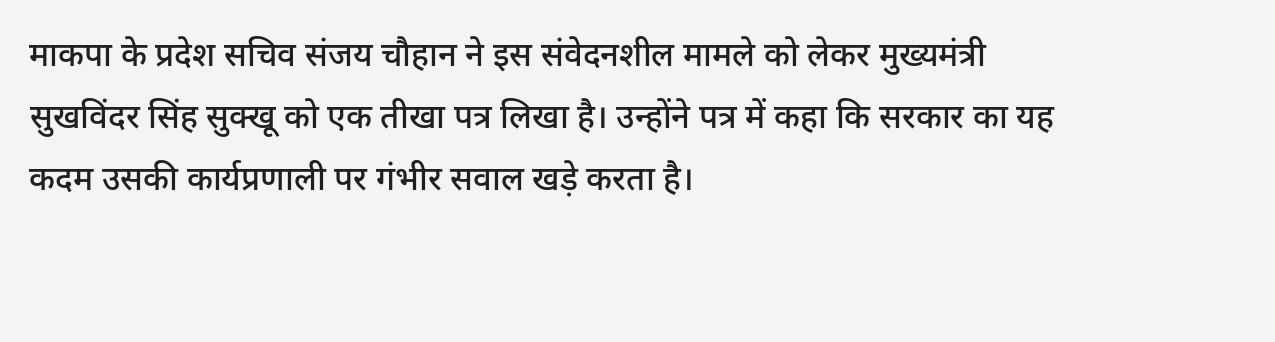माकपा के प्रदेश सचिव संजय चौहान ने इस संवेदनशील मामले को लेकर मुख्यमंत्री सुखविंदर सिंह सुक्खू को एक तीखा पत्र लिखा है। उन्होंने पत्र में कहा कि सरकार का यह कदम उसकी कार्यप्रणाली पर गंभीर सवाल खड़े करता है।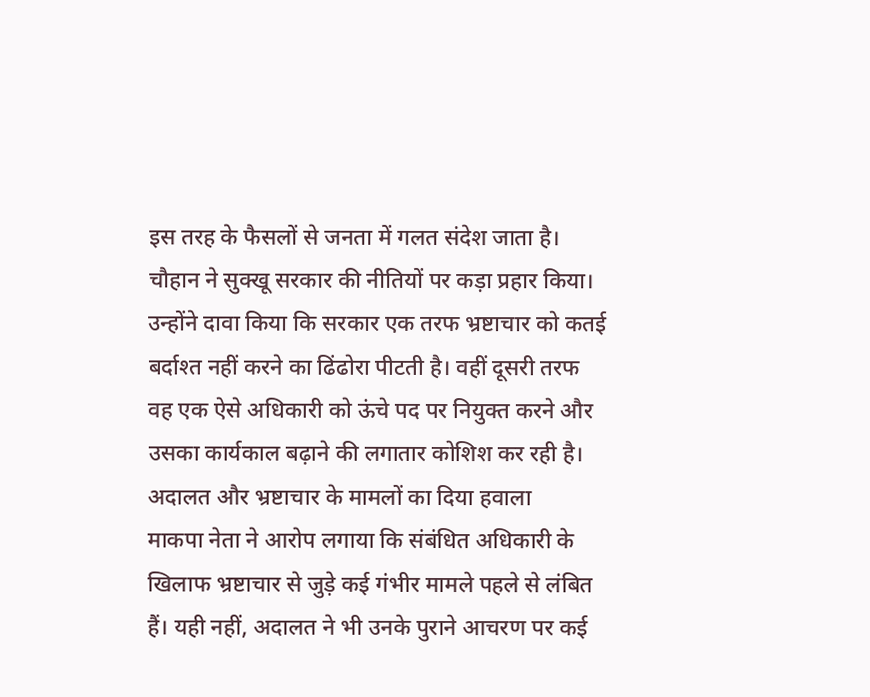इस तरह के फैसलों से जनता में गलत संदेश जाता है।
चौहान ने सुक्खू सरकार की नीतियों पर कड़ा प्रहार किया। उन्होंने दावा किया कि सरकार एक तरफ भ्रष्टाचार को कतई बर्दाश्त नहीं करने का ढिंढोरा पीटती है। वहीं दूसरी तरफ वह एक ऐसे अधिकारी को ऊंचे पद पर नियुक्त करने और उसका कार्यकाल बढ़ाने की लगातार कोशिश कर रही है।
अदालत और भ्रष्टाचार के मामलों का दिया हवाला
माकपा नेता ने आरोप लगाया कि संबंधित अधिकारी के खिलाफ भ्रष्टाचार से जुड़े कई गंभीर मामले पहले से लंबित हैं। यही नहीं, अदालत ने भी उनके पुराने आचरण पर कई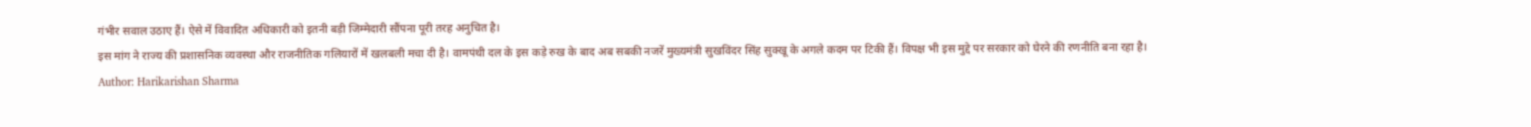गंभीर सवाल उठाए हैं। ऐसे में विवादित अधिकारी को इतनी बड़ी जिम्मेदारी सौंपना पूरी तरह अनुचित है।
इस मांग ने राज्य की प्रशासनिक व्यवस्था और राजनीतिक गलियारों में खलबली मचा दी है। वामपंथी दल के इस कड़े रुख के बाद अब सबकी नजरें मुख्यमंत्री सुखविंदर सिंह सुक्खू के अगले कदम पर टिकी हैं। विपक्ष भी इस मुद्दे पर सरकार को घेरने की रणनीति बना रहा है।
Author: Harikarishan Sharma